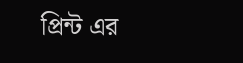প্রিন্ট এর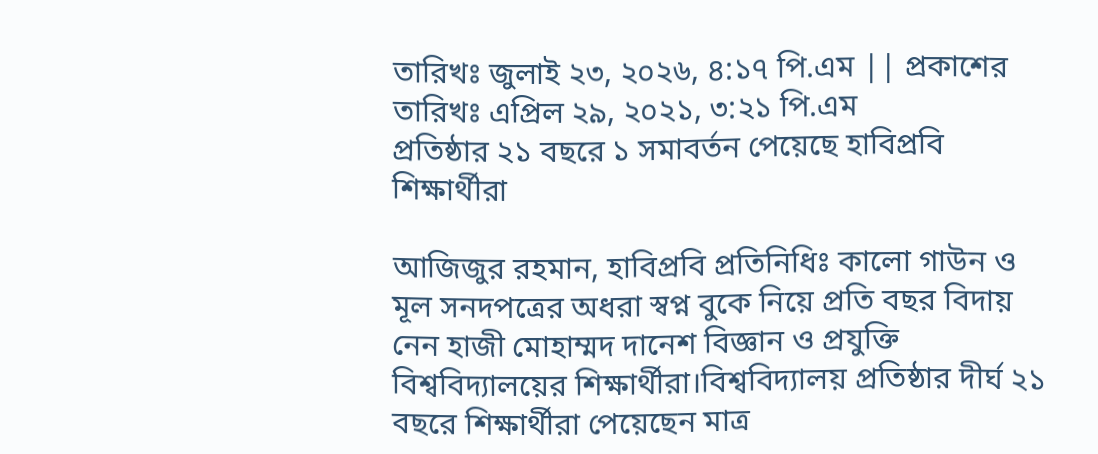তারিখঃ জুলাই ২৩, ২০২৬, ৪:১৭ পি.এম || প্রকাশের তারিখঃ এপ্রিল ২৯, ২০২১, ৩:২১ পি.এম
প্রতিষ্ঠার ২১ বছরে ১ সমাবর্তন পেয়েছে হাবিপ্রবি শিক্ষার্থীরা

আজিজুর রহমান, হাবিপ্রবি প্রতিনিধিঃ কালো গাউন ও মূল সনদপত্রের অধরা স্বপ্ন বুকে নিয়ে প্রতি বছর বিদায় নেন হাজী মোহাম্মদ দানেশ বিজ্ঞান ও প্রযুক্তি বিশ্ববিদ্যালয়ের শিক্ষার্থীরা।বিশ্ববিদ্যালয় প্রতিষ্ঠার দীর্ঘ ২১ বছরে শিক্ষার্থীরা পেয়েছেন মাত্র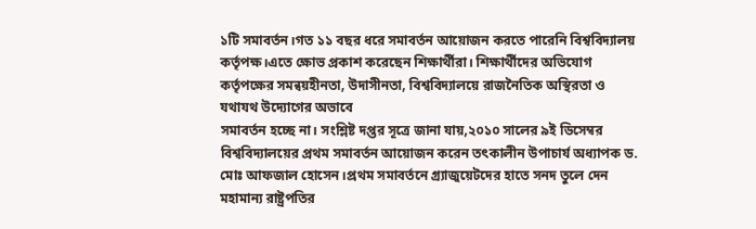১টি সমাবর্তন।গত ১১ বছর ধরে সমাবর্তন আয়োজন করতে পারেনি বিশ্ববিদ্যালয় কর্তৃপক্ষ।এতে ক্ষোভ প্রকাশ করেছেন শিক্ষার্থীরা। শিক্ষার্থীদের অভিযোগ কর্তৃপক্ষের সমন্বয়হীনতা, উদাসীনতা, বিশ্ববিদ্যালয়ে রাজনৈতিক অস্থিরতা ও যথাযথ উদ্যোগের অভাবে
সমাবর্তন হচ্ছে না। সংশ্লিষ্ট দপ্তর সূত্রে জানা যায়,২০১০ সালের ৯ই ডিসেম্বর বিশ্ববিদ্যালয়ের প্রথম সমাবর্তন আয়োজন করেন তৎকালীন উপাচার্য অধ্যাপক ড. মোঃ আফজাল হোসেন।প্রথম সমাবর্তনে গ্র্যাজুয়েটদের হাতে সনদ তুলে দেন মহামান্য রাষ্ট্রপতির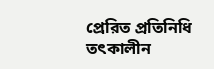প্রেরিত প্রতিনিধি তৎকালীন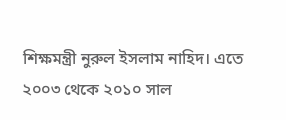শিক্ষমন্ত্রী নুরুল ইসলাম নাহিদ। এতে ২০০৩ থেকে ২০১০ সাল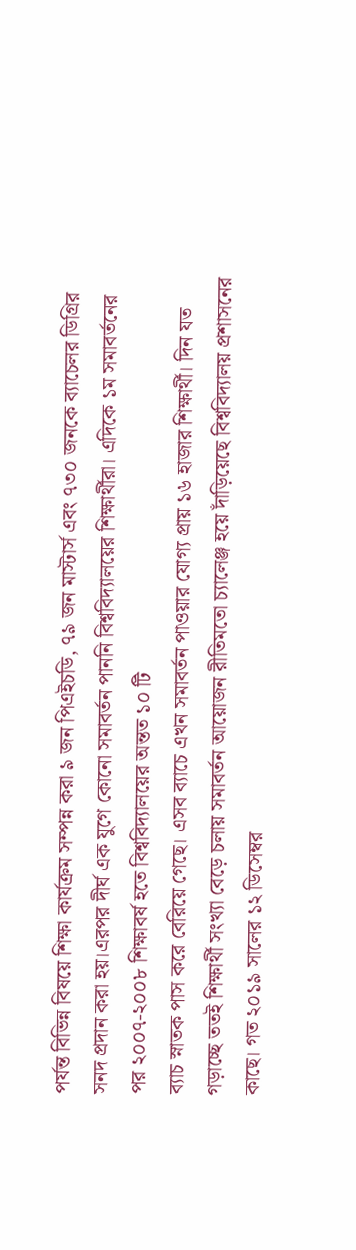পর্যন্ত বিভিন্ন বিষয়ে শিক্ষা কার্যক্রম সম্পন্ন করা ৯ জন পিএইচডি, ৭৯ জন মাস্টার্স এবং ৭৩০ জনকে ব্যাচেলর ডিগ্রির সনদ প্রদান করা হয়।এরপর দীর্ঘ এক যুগে কোনো সমাবর্তন পাননি বিশ্ববিদ্যালয়ের শিক্ষার্থীরা। এদিকে ১ম সমাবর্তনের পর ২০০৭-২০০৮ শিক্ষাবর্ষ হতে বিশ্ববিদ্যালয়ের অন্তত ১০ টি
ব্যাচ স্নাতক পাস করে বেরিয়ে গেছে। এসব ব্যাচে এখন সমাবর্তন পাওয়ার যোগ্য প্রায় ১৬ হাজার শিক্ষার্থী। দিন যত গড়াচ্ছে ততই শিক্ষার্থী সংখ্যা বেড়ে চলায় সমাবর্তন আয়োজন রীতিমতো চ্যালেঞ্জ হয়ে দাঁড়িয়েছে বিশ্ববিদ্যালয় প্রশাসনের কাছে। গত ২০১৯ সালের ১২ ডিসেম্বর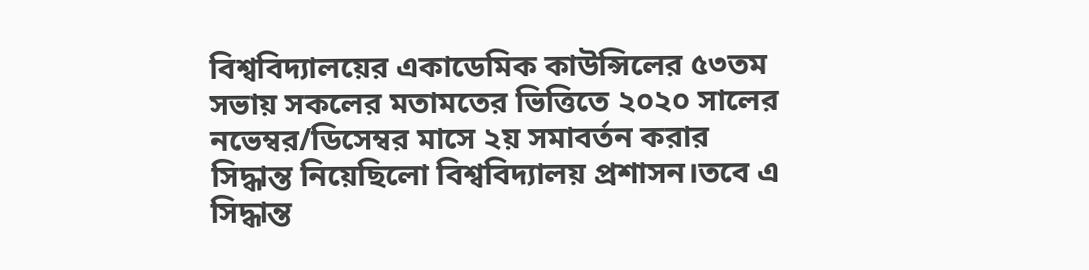বিশ্ববিদ্যালয়ের একাডেমিক কাউন্সিলের ৫৩তম সভায় সকলের মতামতের ভিত্তিতে ২০২০ সালের নভেম্বর/ডিসেম্বর মাসে ২য় সমাবর্তন করার সিদ্ধান্ত নিয়েছিলো বিশ্ববিদ্যালয় প্রশাসন।তবে এ সিদ্ধান্ত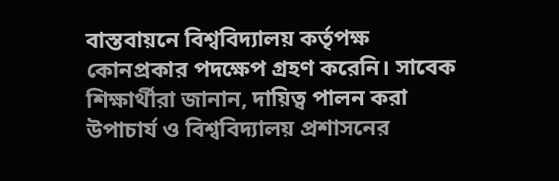বাস্তবায়নে বিশ্ববিদ্যালয় কর্তৃপক্ষ কোনপ্রকার পদক্ষেপ গ্রহণ করেনি। সাবেক শিক্ষার্থীরা জানান, দায়িত্ব পালন করা উপাচার্য ও বিশ্ববিদ্যালয় প্রশাসনের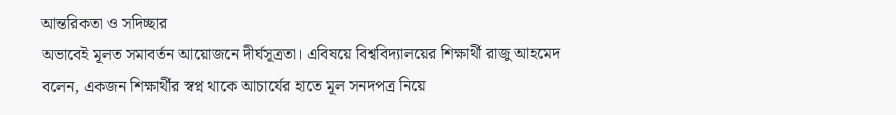আন্তরিকতা ও সদিচ্ছার
অভাবেই মূলত সমাবর্তন আয়োজনে দীর্ঘসূত্রতা। এবিষয়ে বিশ্ববিদ্যালয়ের শিক্ষার্থী রাজু আহমেদ বলেন, একজন শিক্ষার্থীর স্বপ্ন থাকে আচার্যের হাতে মূল সনদপত্র নিয়ে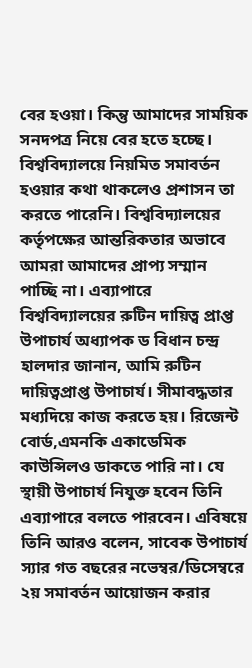বের হওয়া। কিন্তু আমাদের সাময়িক সনদপত্র নিয়ে বের হতে হচ্ছে। বিশ্ববিদ্যালয়ে নিয়মিত সমাবর্তন হওয়ার কথা থাকলেও প্রশাসন তা করতে পারেনি। বিশ্ববিদ্যালয়ের কর্তৃপক্ষের আন্তরিকতার অভাবে আমরা আমাদের প্রাপ্য সম্মান পাচ্ছি না। এব্যাপারে বিশ্ববিদ্যালয়ের রুটিন দায়িত্ব প্রাপ্ত উপাচার্য অধ্যাপক ড বিধান চন্দ্র হালদার জানান, আমি রুটিন
দায়িত্বপ্রাপ্ত উপাচার্য। সীমাবদ্ধতার মধ্যদিয়ে কাজ করতে হয়। রিজেন্ট বোর্ড,এমনকি একাডেমিক কাউন্সিলও ডাকতে পারি না। যে স্থায়ী উপাচার্য নিযুক্ত হবেন তিনি এব্যাপারে বলতে পারবেন। এবিষয়ে তিনি আরও বলেন, সাবেক উপাচার্য স্যার গত বছরের নভেম্বর/ডিসেম্বরে ২য় সমাবর্তন আয়োজন করার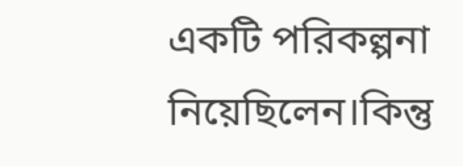একটি পরিকল্পনা নিয়েছিলেন।কিন্তু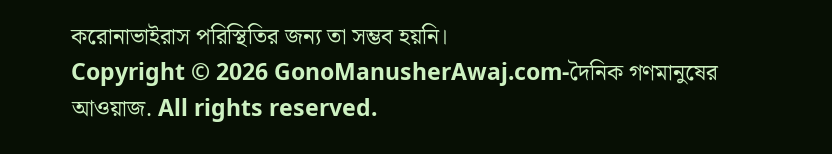করোনাভাইরাস পরিস্থিতির জন্য তা সম্ভব হয়নি।
Copyright © 2026 GonoManusherAwaj.com-দৈনিক গণমানুষের আওয়াজ. All rights reserved.